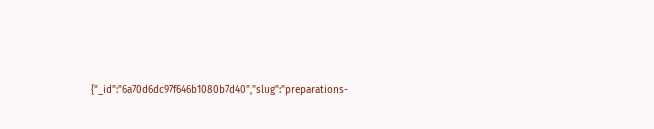{"_id":"6a70d6dc97f646b1080b7d40","slug":"preparations-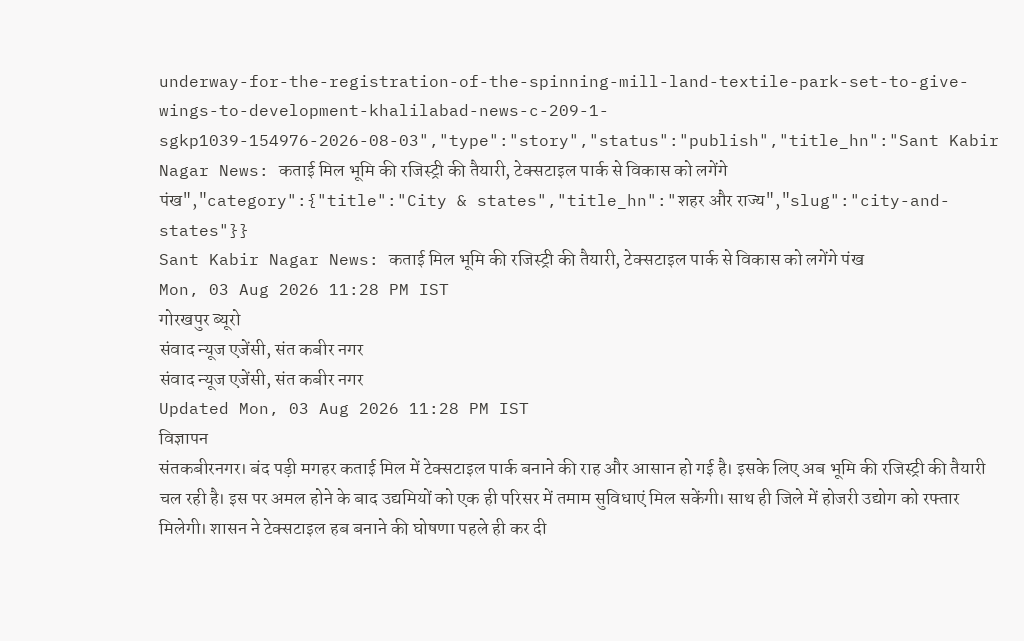underway-for-the-registration-of-the-spinning-mill-land-textile-park-set-to-give-wings-to-development-khalilabad-news-c-209-1-sgkp1039-154976-2026-08-03","type":"story","status":"publish","title_hn":"Sant Kabir Nagar News: कताई मिल भूमि की रजिस्ट्री की तैयारी, टेक्सटाइल पार्क से विकास को लगेंगे पंख","category":{"title":"City & states","title_hn":"शहर और राज्य","slug":"city-and-states"}}
Sant Kabir Nagar News: कताई मिल भूमि की रजिस्ट्री की तैयारी, टेक्सटाइल पार्क से विकास को लगेंगे पंख
Mon, 03 Aug 2026 11:28 PM IST
गोरखपुर ब्यूरो
संवाद न्यूज एजेंसी, संत कबीर नगर
संवाद न्यूज एजेंसी, संत कबीर नगर
Updated Mon, 03 Aug 2026 11:28 PM IST
विज्ञापन
संतकबीरनगर। बंद पड़ी मगहर कताई मिल में टेक्सटाइल पार्क बनाने की राह और आसान हो गई है। इसके लिए अब भूमि की रजिस्ट्री की तैयारी चल रही है। इस पर अमल होने के बाद उद्यमियों को एक ही परिसर में तमाम सुविधाएं मिल सकेंगी। साथ ही जिले में होजरी उद्योग को रफ्तार मिलेगी। शासन ने टेक्सटाइल हब बनाने की घोषणा पहले ही कर दी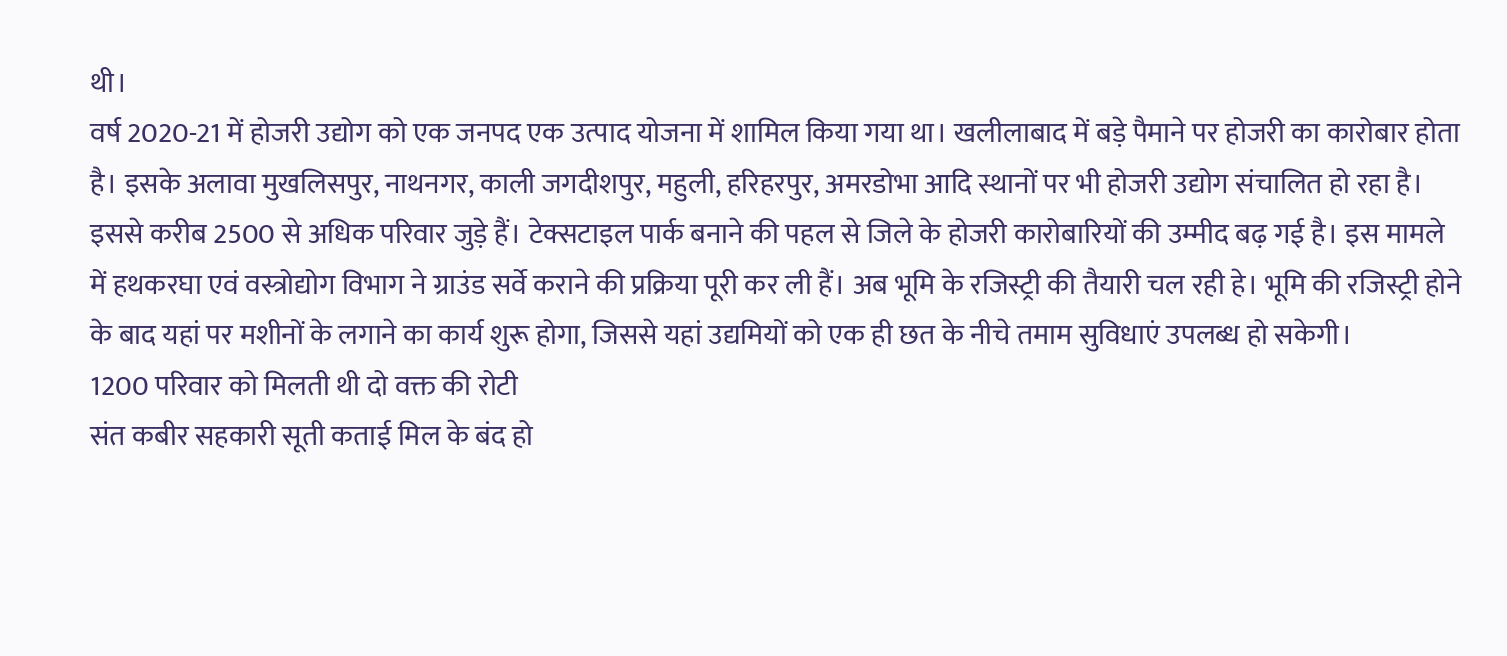थी।
वर्ष 2020-21 में होजरी उद्योग को एक जनपद एक उत्पाद योजना में शामिल किया गया था। खलीलाबाद में बड़े पैमाने पर होजरी का कारोबार होता है। इसके अलावा मुखलिसपुर, नाथनगर, काली जगदीशपुर, महुली, हरिहरपुर, अमरडोभा आदि स्थानों पर भी होजरी उद्योग संचालित हो रहा है। इससे करीब 2500 से अधिक परिवार जुड़े हैं। टेक्सटाइल पार्क बनाने की पहल से जिले के होजरी कारोबारियों की उम्मीद बढ़ गई है। इस मामले में हथकरघा एवं वस्त्रोद्योग विभाग ने ग्राउंड सर्वे कराने की प्रक्रिया पूरी कर ली हैं। अब भूमि के रजिस्ट्री की तैयारी चल रही हे। भूमि की रजिस्ट्री होने के बाद यहां पर मशीनों के लगाने का कार्य शुरू होगा, जिससे यहां उद्यमियों को एक ही छत के नीचे तमाम सुविधाएं उपलब्ध हो सकेगी।
1200 परिवार को मिलती थी दो वक्त की रोटी
संत कबीर सहकारी सूती कताई मिल के बंद हो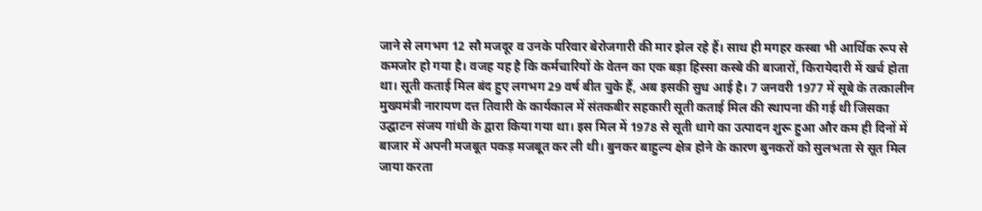जाने से लगभग 12 सौ मजदूर व उनके परिवार बेरोजगारी की मार झेल रहे हैं। साथ ही मगहर कस्बा भी आर्थिक रूप से कमजोर हो गया है। वजह यह है कि कर्मचारियों के वेतन का एक बड़ा हिस्सा कस्बे की बाजारों, किरायेदारी में खर्च होता था। सूती कताई मिल बंद हुए लगभग 29 वर्ष बीत चुके हैं, अब इसकी सुध आई है। 7 जनवरी 1977 में सूबे के तत्कालीन मुख्यमंत्री नारायण दत्त तिवारी के कार्यकाल में संतकबीर सहकारी सूती कताई मिल की स्थापना की गई थी जिसका उद्घाटन संजय गांधी के द्वारा किया गया था। इस मिल में 1978 से सूती धागे का उत्पादन शुरू हुआ और कम ही दिनों में बाजार में अपनी मजबूत पकड़ मजबूत कर ली थी। बुनकर बाहुल्य क्षेत्र होने के कारण बुनकरों को सुलभता से सूत मिल जाया करता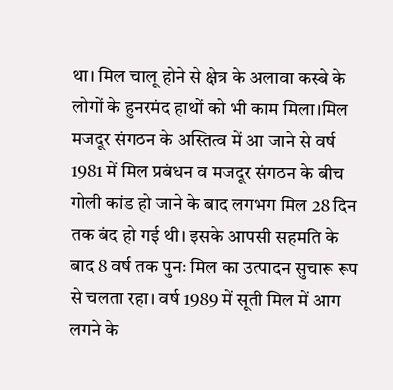था। मिल चालू होने से क्षेत्र के अलावा कस्बे के लोगों के हुनरमंद हाथों को भी काम मिला।मिल मजदूर संगठन के अस्तित्व में आ जाने से वर्ष 1981 में मिल प्रबंधन व मजदूर संगठन के बीच गोली कांड हो जाने के बाद लगभग मिल 28 दिन तक बंद हो गई थी। इसके आपसी सहमति के बाद 8 वर्ष तक पुनः मिल का उत्पादन सुचारू रूप से चलता रहा। वर्ष 1989 में सूती मिल में आग लगने के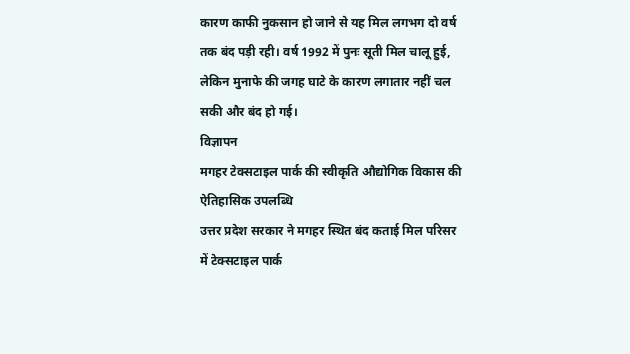कारण काफी नुकसान हो जाने से यह मिल लगभग दो वर्ष तक बंद पड़ी रही। वर्ष 1992 में पुनः सूती मिल चालू हुई, लेकिन मुनाफे की जगह घाटे के कारण लगातार नहीं चल सकी और बंद हो गई।
विज्ञापन
मगहर टेक्सटाइल पार्क की स्वीकृति औद्योगिक विकास की ऐतिहासिक उपलब्धि
उत्तर प्रदेश सरकार ने मगहर स्थित बंद कताई मिल परिसर में टेक्सटाइल पार्क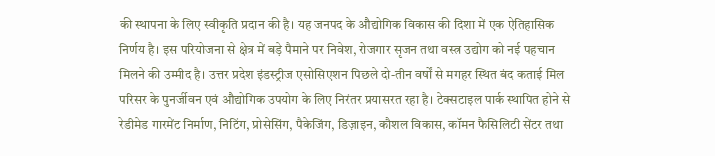की स्थापना के लिए स्वीकृति प्रदान की है। यह जनपद के औद्योगिक विकास की दिशा में एक ऐतिहासिक निर्णय है। इस परियोजना से क्षेत्र में बड़े पैमाने पर निवेश, रोजगार सृजन तथा वस्त्र उद्योग को नई पहचान मिलने की उम्मीद है। उत्तर प्रदेश इंडस्ट्रीज एसोसिएशन पिछले दो-तीन वर्षों से मगहर स्थित बंद कताई मिल परिसर के पुनर्जीवन एवं औद्योगिक उपयोग के लिए निरंतर प्रयासरत रहा है। टेक्सटाइल पार्क स्थापित होने से रेडीमेड गारमेंट निर्माण, निटिंग, प्रोसेसिंग, पैकेजिंग, डिज़ाइन, कौशल विकास, कॉमन फैसिलिटी सेंटर तथा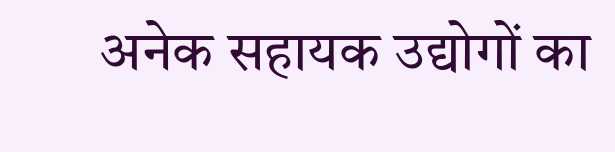अनेक सहायक उद्योगों का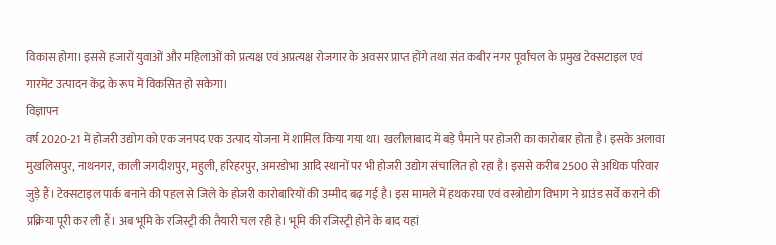विकास होगा। इससे हजारों युवाओं और महिलाओं को प्रत्यक्ष एवं अप्रत्यक्ष रोजगार के अवसर प्राप्त होंगे तथा संत कबीर नगर पूर्वांचल के प्रमुख टेक्सटाइल एवं गारमेंट उत्पादन केंद्र के रूप में विकसित हो सकेगा।
विज्ञापन
वर्ष 2020-21 में होजरी उद्योग को एक जनपद एक उत्पाद योजना में शामिल किया गया था। खलीलाबाद में बड़े पैमाने पर होजरी का कारोबार होता है। इसके अलावा मुखलिसपुर, नाथनगर, काली जगदीशपुर, महुली, हरिहरपुर, अमरडोभा आदि स्थानों पर भी होजरी उद्योग संचालित हो रहा है। इससे करीब 2500 से अधिक परिवार जुड़े हैं। टेक्सटाइल पार्क बनाने की पहल से जिले के होजरी कारोबारियों की उम्मीद बढ़ गई है। इस मामले में हथकरघा एवं वस्त्रोद्योग विभाग ने ग्राउंड सर्वे कराने की प्रक्रिया पूरी कर ली हैं। अब भूमि के रजिस्ट्री की तैयारी चल रही हे। भूमि की रजिस्ट्री होने के बाद यहां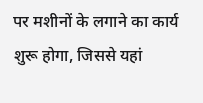पर मशीनों के लगाने का कार्य शुरू होगा, जिससे यहां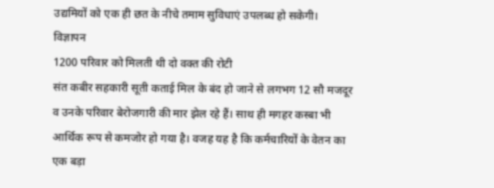उद्यमियों को एक ही छत के नीचे तमाम सुविधाएं उपलब्ध हो सकेगी।
विज्ञापन
1200 परिवार को मिलती थी दो वक्त की रोटी
संत कबीर सहकारी सूती कताई मिल के बंद हो जाने से लगभग 12 सौ मजदूर व उनके परिवार बेरोजगारी की मार झेल रहे हैं। साथ ही मगहर कस्बा भी आर्थिक रूप से कमजोर हो गया है। वजह यह है कि कर्मचारियों के वेतन का एक बड़ा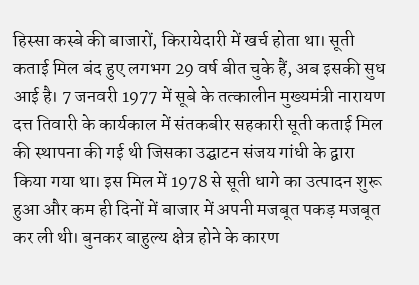हिस्सा कस्बे की बाजारों, किरायेदारी में खर्च होता था। सूती कताई मिल बंद हुए लगभग 29 वर्ष बीत चुके हैं, अब इसकी सुध आई है। 7 जनवरी 1977 में सूबे के तत्कालीन मुख्यमंत्री नारायण दत्त तिवारी के कार्यकाल में संतकबीर सहकारी सूती कताई मिल की स्थापना की गई थी जिसका उद्घाटन संजय गांधी के द्वारा किया गया था। इस मिल में 1978 से सूती धागे का उत्पादन शुरू हुआ और कम ही दिनों में बाजार में अपनी मजबूत पकड़ मजबूत कर ली थी। बुनकर बाहुल्य क्षेत्र होने के कारण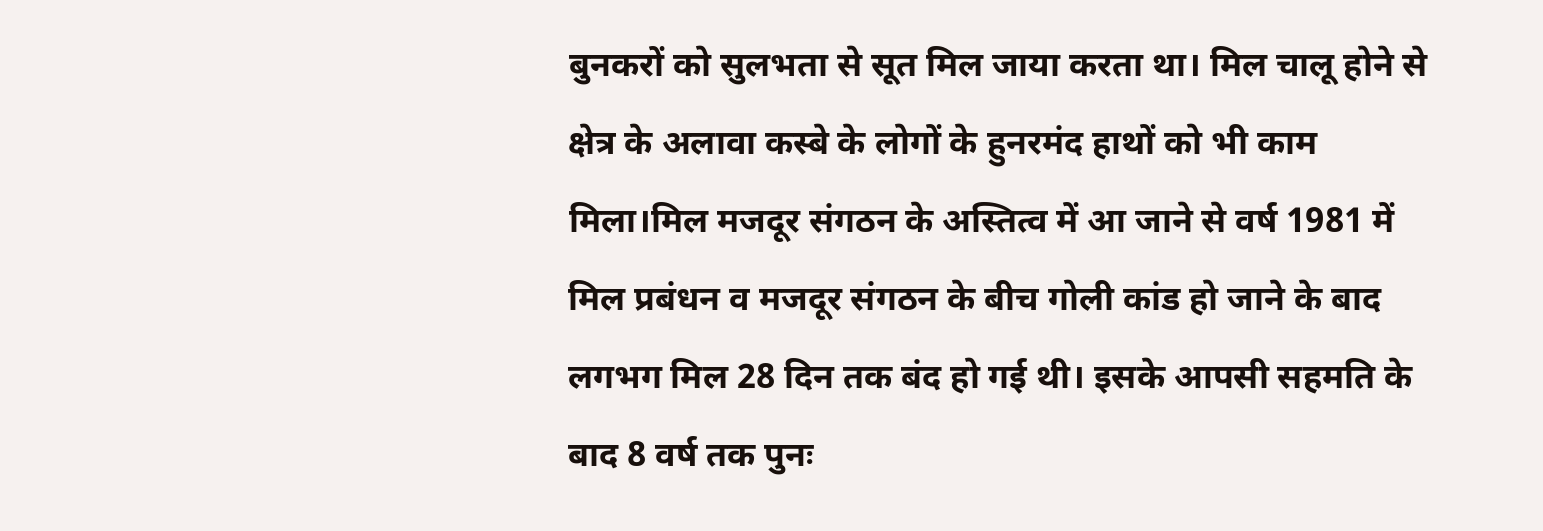बुनकरों को सुलभता से सूत मिल जाया करता था। मिल चालू होने से क्षेत्र के अलावा कस्बे के लोगों के हुनरमंद हाथों को भी काम मिला।मिल मजदूर संगठन के अस्तित्व में आ जाने से वर्ष 1981 में मिल प्रबंधन व मजदूर संगठन के बीच गोली कांड हो जाने के बाद लगभग मिल 28 दिन तक बंद हो गई थी। इसके आपसी सहमति के बाद 8 वर्ष तक पुनः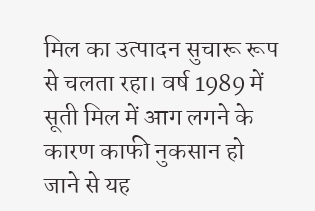मिल का उत्पादन सुचारू रूप से चलता रहा। वर्ष 1989 में सूती मिल में आग लगने के कारण काफी नुकसान हो जाने से यह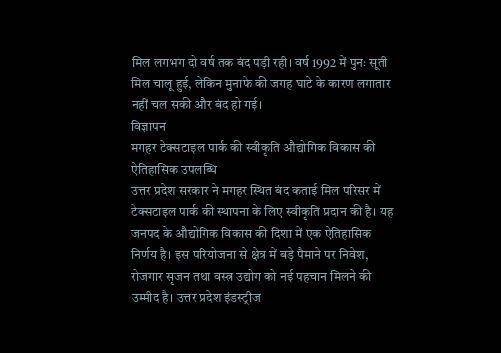मिल लगभग दो वर्ष तक बंद पड़ी रही। वर्ष 1992 में पुनः सूती मिल चालू हुई, लेकिन मुनाफे की जगह घाटे के कारण लगातार नहीं चल सकी और बंद हो गई।
विज्ञापन
मगहर टेक्सटाइल पार्क की स्वीकृति औद्योगिक विकास की ऐतिहासिक उपलब्धि
उत्तर प्रदेश सरकार ने मगहर स्थित बंद कताई मिल परिसर में टेक्सटाइल पार्क की स्थापना के लिए स्वीकृति प्रदान की है। यह जनपद के औद्योगिक विकास की दिशा में एक ऐतिहासिक निर्णय है। इस परियोजना से क्षेत्र में बड़े पैमाने पर निवेश, रोजगार सृजन तथा वस्त्र उद्योग को नई पहचान मिलने की उम्मीद है। उत्तर प्रदेश इंडस्ट्रीज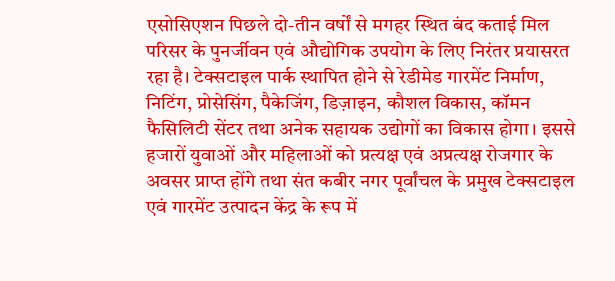एसोसिएशन पिछले दो-तीन वर्षों से मगहर स्थित बंद कताई मिल परिसर के पुनर्जीवन एवं औद्योगिक उपयोग के लिए निरंतर प्रयासरत रहा है। टेक्सटाइल पार्क स्थापित होने से रेडीमेड गारमेंट निर्माण, निटिंग, प्रोसेसिंग, पैकेजिंग, डिज़ाइन, कौशल विकास, कॉमन फैसिलिटी सेंटर तथा अनेक सहायक उद्योगों का विकास होगा। इससे हजारों युवाओं और महिलाओं को प्रत्यक्ष एवं अप्रत्यक्ष रोजगार के अवसर प्राप्त होंगे तथा संत कबीर नगर पूर्वांचल के प्रमुख टेक्सटाइल एवं गारमेंट उत्पादन केंद्र के रूप में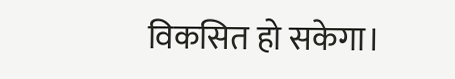विकसित हो सकेगा।